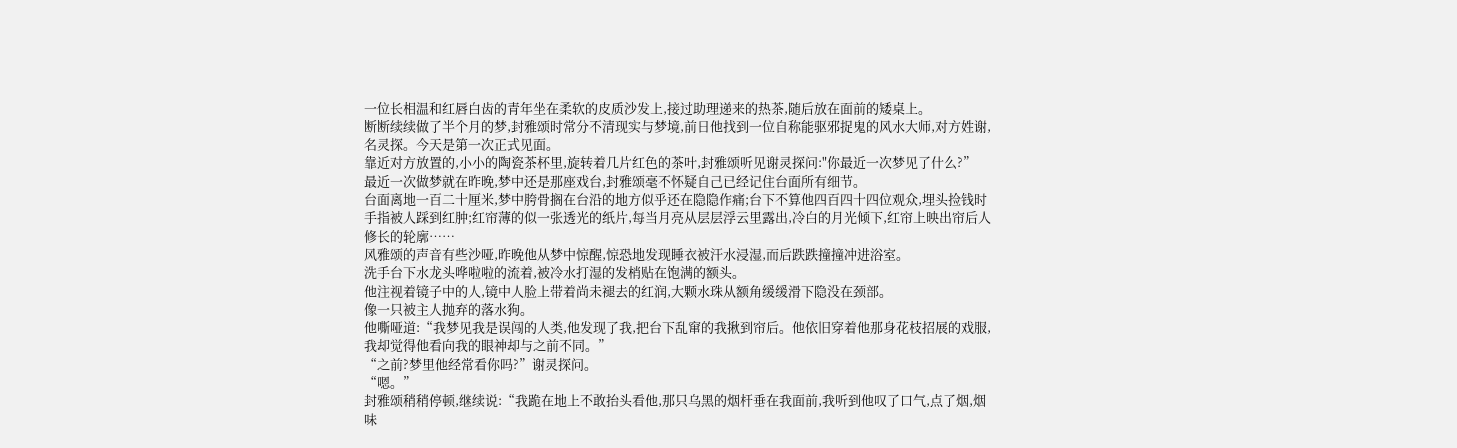一位长相温和红唇白齿的青年坐在柔软的皮质沙发上,接过助理递来的热茶,随后放在面前的矮桌上。
断断续续做了半个月的梦,封雅颂时常分不清现实与梦境,前日他找到一位自称能驱邪捉鬼的风水大师,对方姓谢,名灵探。今天是第一次正式见面。
靠近对方放置的,小小的陶瓷茶杯里,旋转着几片红色的茶叶,封雅颂听见谢灵探问:"你最近一次梦见了什么?”
最近一次做梦就在昨晚,梦中还是那座戏台,封雅颂毫不怀疑自己已经记住台面所有细节。
台面离地一百二十厘米,梦中胯骨搁在台沿的地方似乎还在隐隐作痛;台下不算他四百四十四位观众,埋头捡钱时手指被人踩到红肿;红帘薄的似一张透光的纸片,每当月亮从层层浮云里露出,冷白的月光倾下,红帘上映出帘后人修长的轮廓……
风雅颂的声音有些沙哑,昨晚他从梦中惊醒,惊恐地发现睡衣被汗水浸湿,而后跌跌撞撞冲进浴室。
洗手台下水龙头哗啦啦的流着,被冷水打湿的发梢贴在饱满的额头。
他注视着镜子中的人,镜中人脸上带着尚未褪去的红润,大颗水珠从额角缓缓滑下隐没在颈部。
像一只被主人抛弃的落水狗。
他嘶哑道:“我梦见我是误闯的人类,他发现了我,把台下乱窜的我揪到帘后。他依旧穿着他那身花枝招展的戏服,我却觉得他看向我的眼神却与之前不同。”
“之前?梦里他经常看你吗?”谢灵探问。
“嗯。”
封雅颂稍稍停顿,继续说:“我跪在地上不敢抬头看他,那只乌黑的烟杆垂在我面前,我听到他叹了口气,点了烟,烟味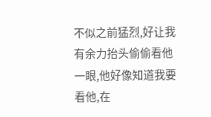不似之前猛烈,好让我有余力抬头偷偷看他一眼,他好像知道我要看他,在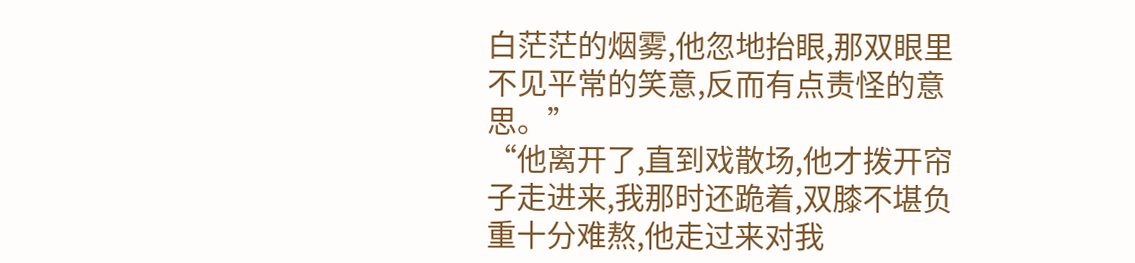白茫茫的烟雾,他忽地抬眼,那双眼里不见平常的笑意,反而有点责怪的意思。”
“他离开了,直到戏散场,他才拨开帘子走进来,我那时还跪着,双膝不堪负重十分难熬,他走过来对我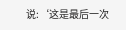说:‘这是最后一次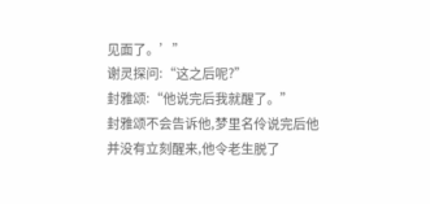见面了。’”
谢灵探问:“这之后呢?”
封雅颂:“他说完后我就醒了。”
封雅颂不会告诉他,梦里名伶说完后他并没有立刻醒来,他令老生脱了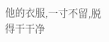他的衣服,一寸不留,脱得干干净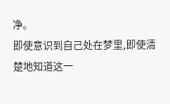净。
即使意识到自己处在梦里,即使清楚地知道这一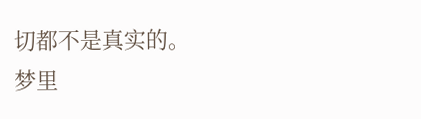切都不是真实的。
梦里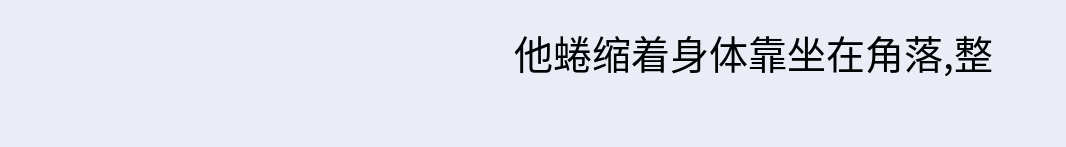他蜷缩着身体靠坐在角落,整